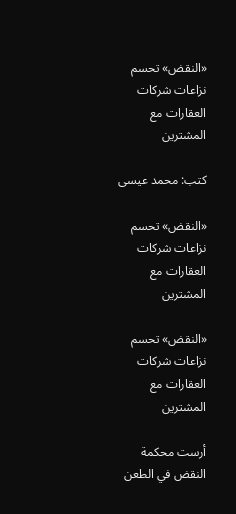«النقض» تحسم نزاعات شركات العقارات مع المشترين

كتب: محمد عيسى

«النقض» تحسم نزاعات شركات العقارات مع المشترين

«النقض» تحسم نزاعات شركات العقارات مع المشترين

أرست محكمة النقض في الطعن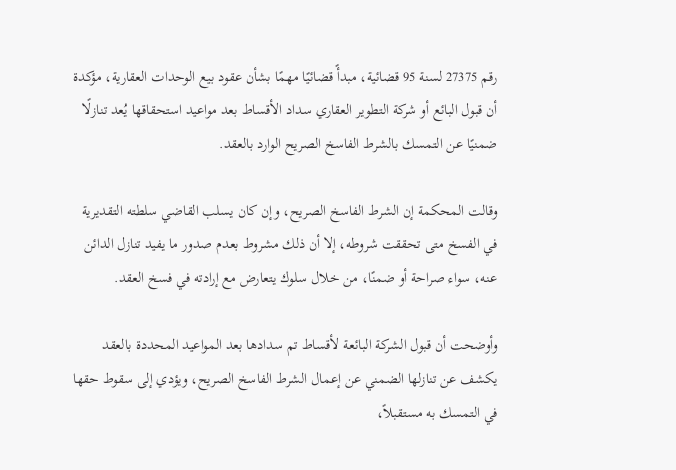رقم 27375 لسنة 95 قضائية، مبدأً قضائيًا مهمًا بشأن عقود بيع الوحدات العقارية، مؤكدة أن قبول البائع أو شركة التطوير العقاري سداد الأقساط بعد مواعيد استحقاقها يُعد تنازلًا ضمنيًا عن التمسك بالشرط الفاسخ الصريح الوارد بالعقد.

وقالت المحكمة إن الشرط الفاسخ الصريح، وإن كان يسلب القاضي سلطته التقديرية في الفسخ متى تحققت شروطه، إلا أن ذلك مشروط بعدم صدور ما يفيد تنازل الدائن عنه، سواء صراحة أو ضمنًا، من خلال سلوك يتعارض مع إرادته في فسخ العقد.

وأوضحت أن قبول الشركة البائعة لأقساط تم سدادها بعد المواعيد المحددة بالعقد يكشف عن تنازلها الضمني عن إعمال الشرط الفاسخ الصريح، ويؤدي إلى سقوط حقها في التمسك به مستقبلاً،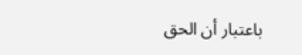باعتبار أن الحق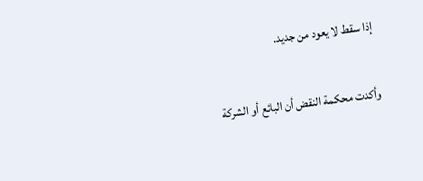إذا سقط لا يعود من جديد.

وأكدت محكمة النقض أن البائع أو الشركة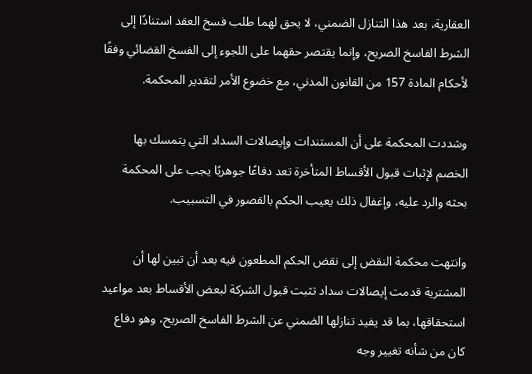العقارية، بعد هذا التنازل الضمني، لا يحق لهما طلب فسخ العقد استنادًا إلى الشرط الفاسخ الصريح، وإنما يقتصر حقهما على اللجوء إلى الفسخ القضائي وفقًا لأحكام المادة 157 من القانون المدني، مع خضوع الأمر لتقدير المحكمة.

وشددت المحكمة على أن المستندات وإيصالات السداد التي يتمسك بها الخصم لإثبات قبول الأقساط المتأخرة تعد دفاعًا جوهريًا يجب على المحكمة بحثه والرد عليه، وإغفال ذلك يعيب الحكم بالقصور في التسبيب.

وانتهت محكمة النقض إلى نقض الحكم المطعون فيه بعد أن تبين لها أن المشترية قدمت إيصالات سداد تثبت قبول الشركة لبعض الأقساط بعد مواعيد استحقاقها، بما قد يفيد تنازلها الضمني عن الشرط الفاسخ الصريح، وهو دفاع كان من شأنه تغيير وجه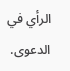الرأي في الدعوى.